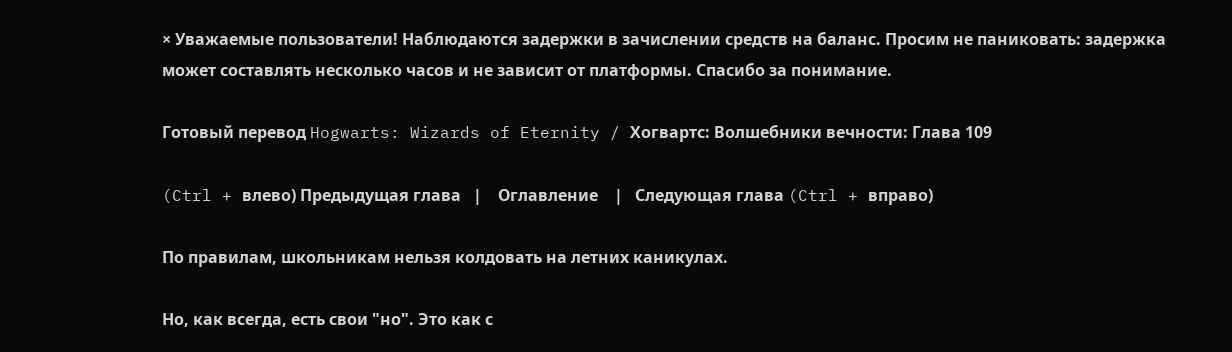× Уважаемые пользователи! Наблюдаются задержки в зачислении средств на баланс. Просим не паниковать: задержка может составлять несколько часов и не зависит от платформы. Спасибо за понимание.

Готовый перевод Hogwarts: Wizards of Eternity / Хогвартс: Волшебники вечности: Глава 109

(Ctrl + влево) Предыдущая глава   |    Оглавление    |   Следующая глава (Ctrl + вправо)

По правилам, школьникам нельзя колдовать на летних каникулах.

Но, как всегда, есть свои "но". Это как с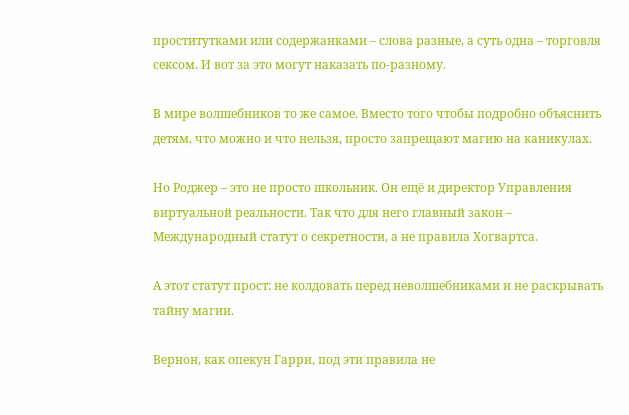проститутками или содержанками – слова разные, а суть одна – торговля сексом. И вот за это могут наказать по-разному.

В мире волшебников то же самое. Вместо того чтобы подробно объяснить детям, что можно и что нельзя, просто запрещают магию на каникулах.

Но Роджер – это не просто школьник. Он ещё и директор Управления виртуальной реальности. Так что для него главный закон – Международный статут о секретности, а не правила Хогвартса.

А этот статут прост: не колдовать перед неволшебниками и не раскрывать тайну магии.

Вернон, как опекун Гарри, под эти правила не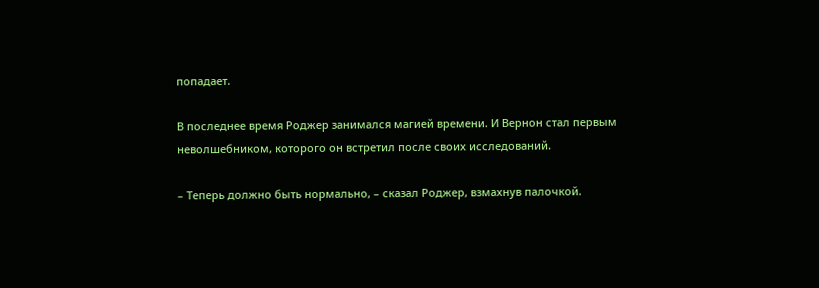попадает.

В последнее время Роджер занимался магией времени. И Вернон стал первым неволшебником, которого он встретил после своих исследований.

– Теперь должно быть нормально, – сказал Роджер, взмахнув палочкой.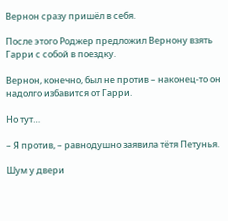Вернон сразу пришёл в себя.

После этого Роджер предложил Вернону взять Гарри с собой в поездку.

Вернон, конечно, был не против – наконец-то он надолго избавится от Гарри.

Но тут…

– Я против, – равнодушно заявила тётя Петунья.

Шум у двери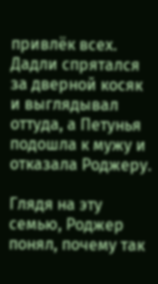привлёк всех. Дадли спрятался за дверной косяк и выглядывал оттуда, а Петунья подошла к мужу и отказала Роджеру.

Глядя на эту семью, Роджер понял, почему так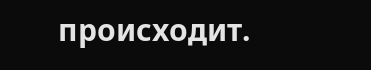происходит.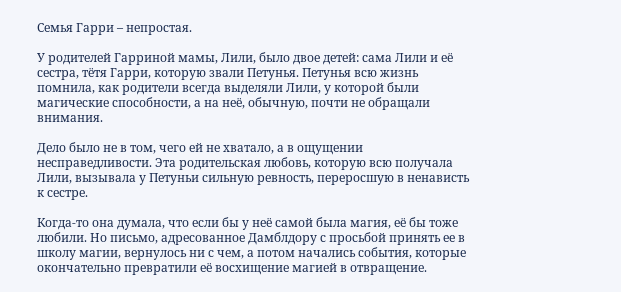Семья Гарри – непростая.

У родителей Гарриной мамы, Лили, было двое детей: сама Лили и её сестра, тётя Гарри, которую звали Петунья. Петунья всю жизнь помнила, как родители всегда выделяли Лили, у которой были магические способности, а на неё, обычную, почти не обращали внимания.

Дело было не в том, чего ей не хватало, а в ощущении несправедливости. Эта родительская любовь, которую всю получала Лили, вызывала у Петуньи сильную ревность, переросшую в ненависть к сестре.

Когда-то она думала, что если бы у неё самой была магия, её бы тоже любили. Но письмо, адресованное Дамблдору с просьбой принять ее в школу магии, вернулось ни с чем, а потом начались события, которые окончательно превратили её восхищение магией в отвращение.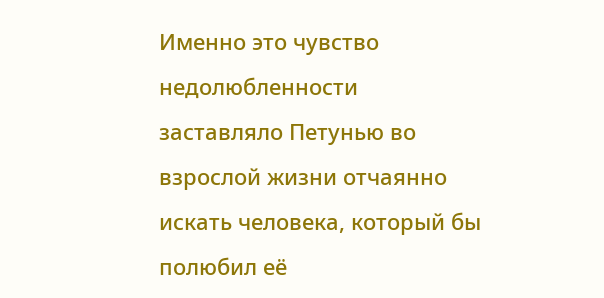Именно это чувство недолюбленности заставляло Петунью во взрослой жизни отчаянно искать человека, который бы полюбил её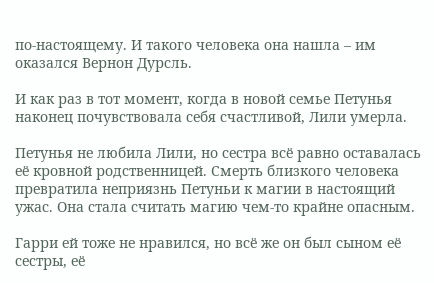по-настоящему. И такого человека она нашла – им оказался Вернон Дурсль.

И как раз в тот момент, когда в новой семье Петунья наконец почувствовала себя счастливой, Лили умерла.

Петунья не любила Лили, но сестра всё равно оставалась её кровной родственницей. Смерть близкого человека превратила неприязнь Петуньи к магии в настоящий ужас. Она стала считать магию чем-то крайне опасным.

Гарри ей тоже не нравился, но всё же он был сыном её сестры, её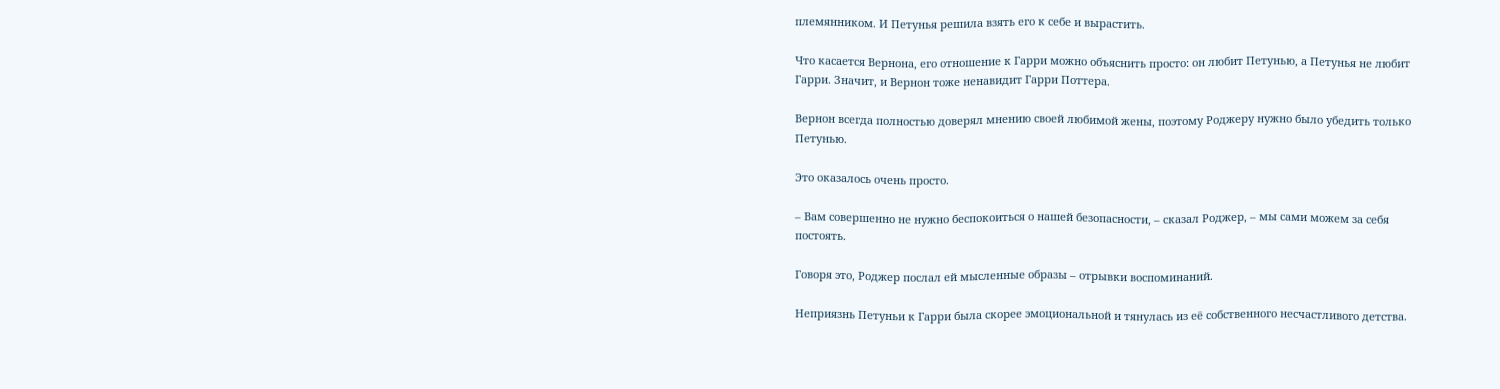племянником. И Петунья решила взять его к себе и вырастить.

Что касается Вернона, его отношение к Гарри можно объяснить просто: он любит Петунью, а Петунья не любит Гарри. Значит, и Вернон тоже ненавидит Гарри Поттера.

Вернон всегда полностью доверял мнению своей любимой жены, поэтому Роджеру нужно было убедить только Петунью.

Это оказалось очень просто.

– Вам совершенно не нужно беспокоиться о нашей безопасности, – сказал Роджер, – мы сами можем за себя постоять.

Говоря это, Роджер послал ей мысленные образы – отрывки воспоминаний.

Неприязнь Петуньи к Гарри была скорее эмоциональной и тянулась из её собственного несчастливого детства.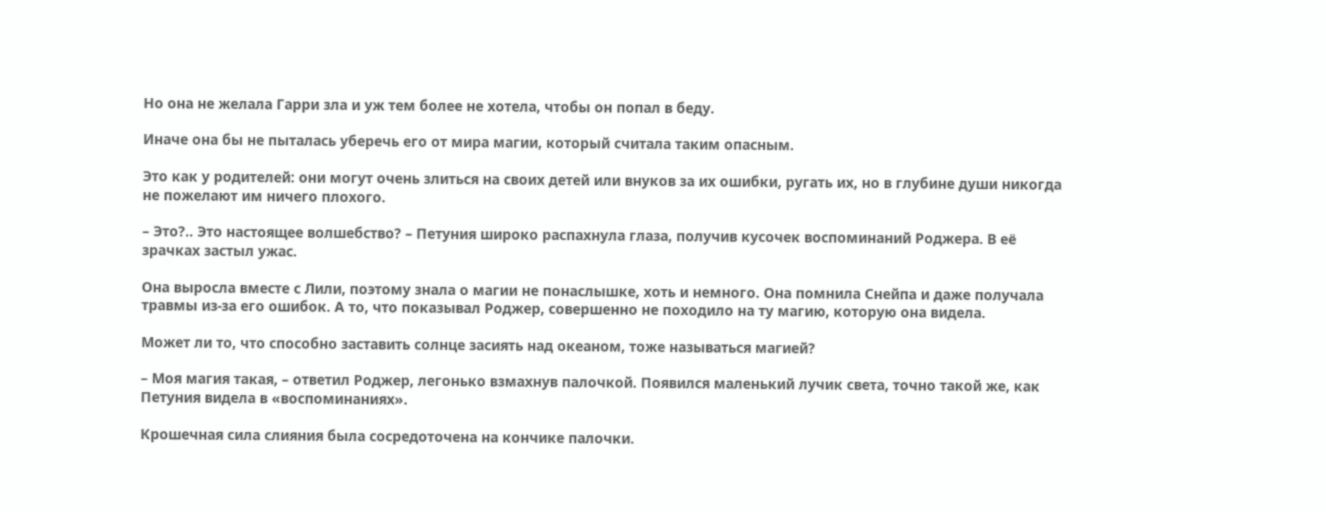Но она не желала Гарри зла и уж тем более не хотела, чтобы он попал в беду.

Иначе она бы не пыталась уберечь его от мира магии, который считала таким опасным.

Это как у родителей: они могут очень злиться на своих детей или внуков за их ошибки, ругать их, но в глубине души никогда не пожелают им ничего плохого.

– Это?.. Это настоящее волшебство? – Петуния широко распахнула глаза, получив кусочек воспоминаний Роджера. В её зрачках застыл ужас.

Она выросла вместе с Лили, поэтому знала о магии не понаслышке, хоть и немного. Она помнила Снейпа и даже получала травмы из-за его ошибок. А то, что показывал Роджер, совершенно не походило на ту магию, которую она видела.

Может ли то, что способно заставить солнце засиять над океаном, тоже называться магией?

– Моя магия такая, – ответил Роджер, легонько взмахнув палочкой. Появился маленький лучик света, точно такой же, как Петуния видела в «воспоминаниях».

Крошечная сила слияния была сосредоточена на кончике палочки.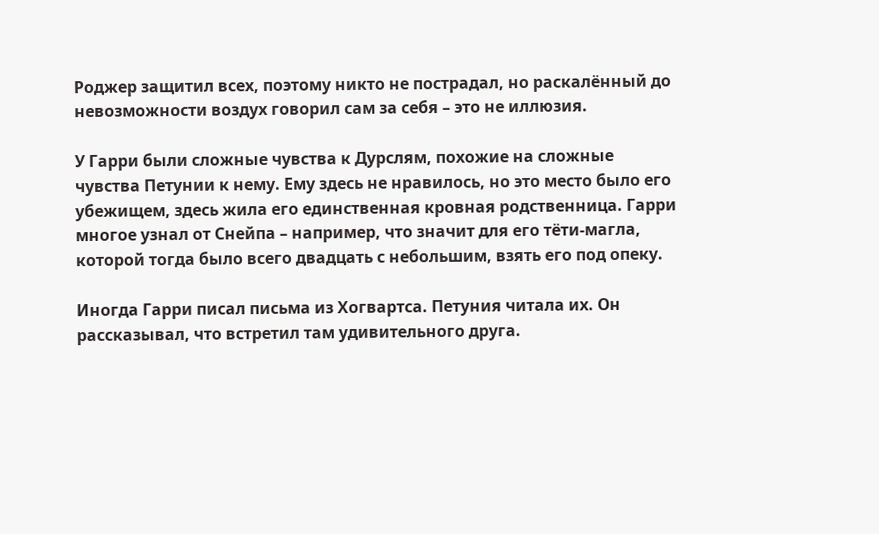Роджер защитил всех, поэтому никто не пострадал, но раскалённый до невозможности воздух говорил сам за себя – это не иллюзия.

У Гарри были сложные чувства к Дурслям, похожие на сложные чувства Петунии к нему. Ему здесь не нравилось, но это место было его убежищем, здесь жила его единственная кровная родственница. Гарри многое узнал от Снейпа – например, что значит для его тёти-магла, которой тогда было всего двадцать с небольшим, взять его под опеку.

Иногда Гарри писал письма из Хогвартса. Петуния читала их. Он рассказывал, что встретил там удивительного друга.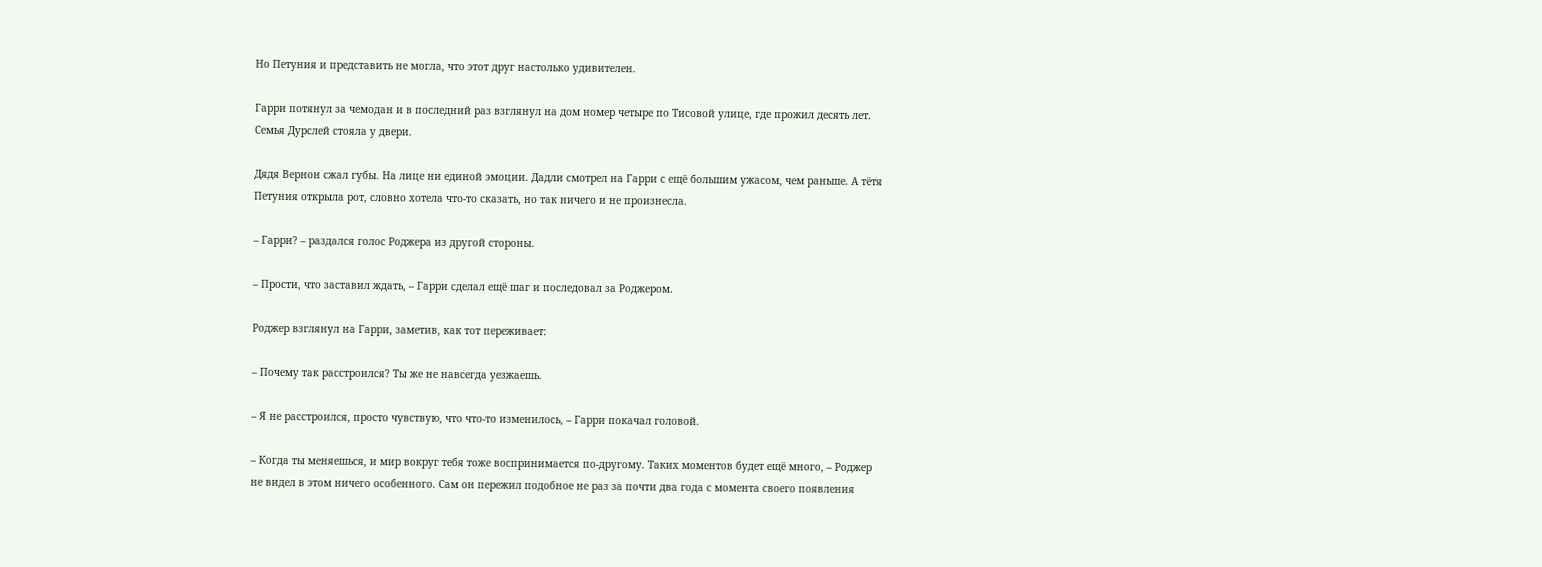Но Петуния и представить не могла, что этот друг настолько удивителен.

Гарри потянул за чемодан и в последний раз взглянул на дом номер четыре по Тисовой улице, где прожил десять лет. Семья Дурслей стояла у двери.

Дядя Вернон сжал губы. На лице ни единой эмоции. Дадли смотрел на Гарри с ещё большим ужасом, чем раньше. А тётя Петуния открыла рот, словно хотела что-то сказать, но так ничего и не произнесла.

– Гарри? – раздался голос Роджера из другой стороны.

– Прости, что заставил ждать, – Гарри сделал ещё шаг и последовал за Роджером.

Роджер взглянул на Гарри, заметив, как тот переживает:

– Почему так расстроился? Ты же не навсегда уезжаешь.

– Я не расстроился, просто чувствую, что что-то изменилось, – Гарри покачал головой.

– Когда ты меняешься, и мир вокруг тебя тоже воспринимается по-другому. Таких моментов будет ещё много, – Роджер не видел в этом ничего особенного. Сам он пережил подобное не раз за почти два года с момента своего появления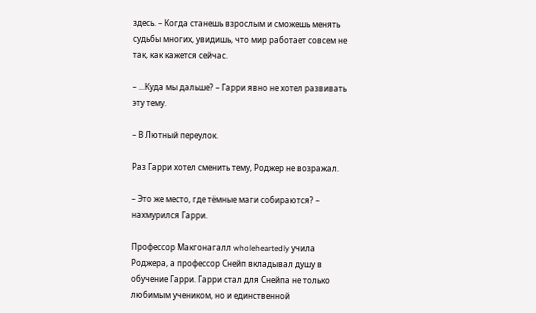здесь. – Когда станешь взрослым и сможешь менять судьбы многих, увидишь, что мир работает совсем не так, как кажется сейчас.

– ...Куда мы дальше? – Гарри явно не хотел развивать эту тему.

– В Лютный переулок.

Раз Гарри хотел сменить тему, Роджер не возражал.

– Это же место, где тёмные маги собираются? – нахмурился Гарри.

Профессор Макгонагалл wholeheartedly учила Роджера, а профессор Снейп вкладывал душу в обучение Гарри. Гарри стал для Снейпа не только любимым учеником, но и единственной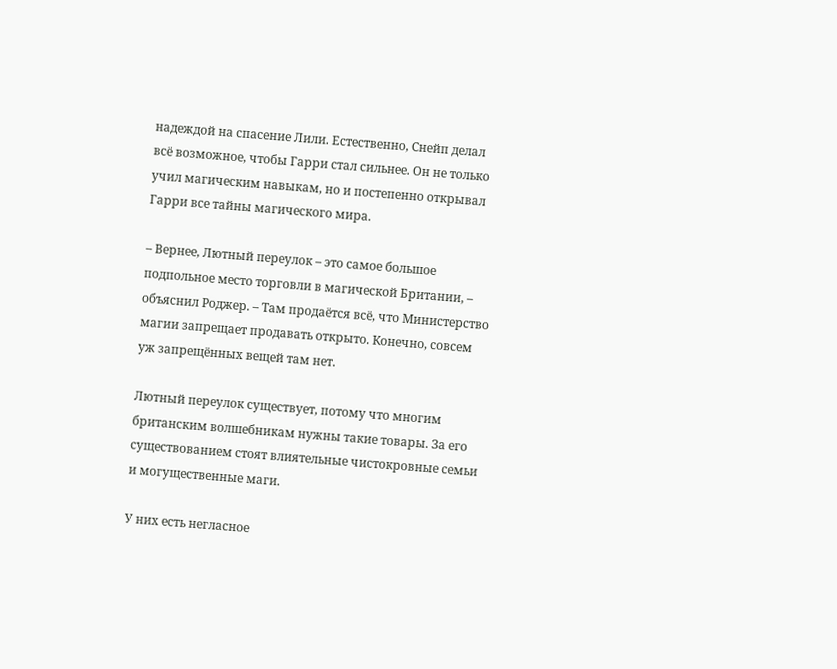надеждой на спасение Лили. Естественно, Снейп делал всё возможное, чтобы Гарри стал сильнее. Он не только учил магическим навыкам, но и постепенно открывал Гарри все тайны магического мира.

– Вернее, Лютный переулок – это самое большое подпольное место торговли в магической Британии, – объяснил Роджер. – Там продаётся всё, что Министерство магии запрещает продавать открыто. Конечно, совсем уж запрещённых вещей там нет.

Лютный переулок существует, потому что многим британским волшебникам нужны такие товары. За его существованием стоят влиятельные чистокровные семьи и могущественные маги.

У них есть негласное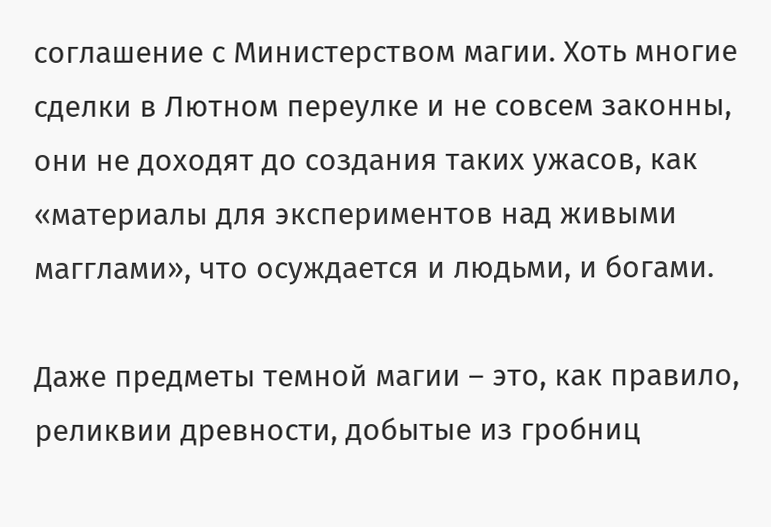соглашение с Министерством магии. Хоть многие сделки в Лютном переулке и не совсем законны, они не доходят до создания таких ужасов, как «материалы для экспериментов над живыми магглами», что осуждается и людьми, и богами.

Даже предметы темной магии – это, как правило, реликвии древности, добытые из гробниц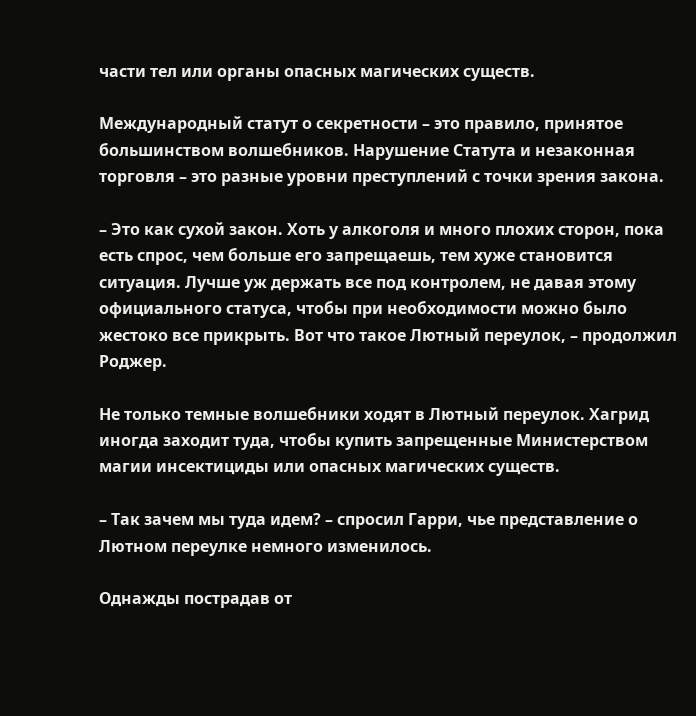части тел или органы опасных магических существ.

Международный статут о секретности – это правило, принятое большинством волшебников. Нарушение Статута и незаконная торговля – это разные уровни преступлений с точки зрения закона.

– Это как сухой закон. Хоть у алкоголя и много плохих сторон, пока есть спрос, чем больше его запрещаешь, тем хуже становится ситуация. Лучше уж держать все под контролем, не давая этому официального статуса, чтобы при необходимости можно было жестоко все прикрыть. Вот что такое Лютный переулок, – продолжил Роджер.

Не только темные волшебники ходят в Лютный переулок. Хагрид иногда заходит туда, чтобы купить запрещенные Министерством магии инсектициды или опасных магических существ.

– Так зачем мы туда идем? – спросил Гарри, чье представление о Лютном переулке немного изменилось.

Однажды пострадав от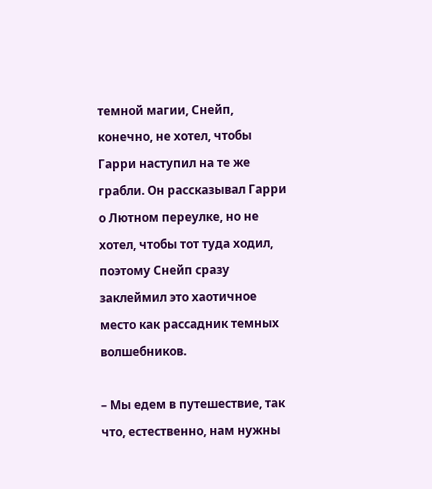темной магии, Снейп, конечно, не хотел, чтобы Гарри наступил на те же грабли. Он рассказывал Гарри о Лютном переулке, но не хотел, чтобы тот туда ходил, поэтому Снейп сразу заклеймил это хаотичное место как рассадник темных волшебников.

– Мы едем в путешествие, так что, естественно, нам нужны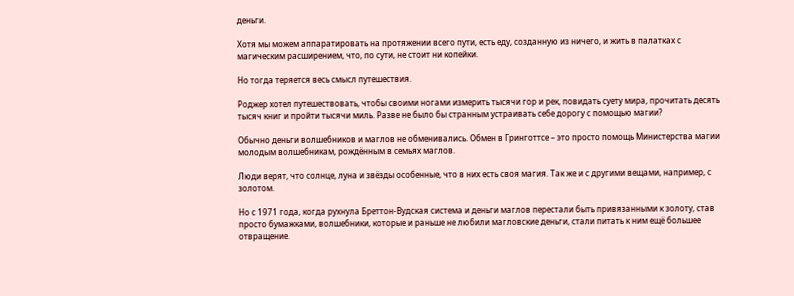деньги.

Хотя мы можем аппаратировать на протяжении всего пути, есть еду, созданную из ничего, и жить в палатках с магическим расширением, что, по сути, не стоит ни копейки.

Но тогда теряется весь смысл путешествия.

Роджер хотел путешествовать, чтобы своими ногами измерить тысячи гор и рек, повидать суету мира, прочитать десять тысяч книг и пройти тысячи миль. Разве не было бы странным устраивать себе дорогу с помощью магии?

Обычно деньги волшебников и маглов не обменивались. Обмен в Гринготтсе – это просто помощь Министерства магии молодым волшебникам, рождённым в семьях маглов.

Люди верят, что солнце, луна и звёзды особенные, что в них есть своя магия. Так же и с другими вещами, например, с золотом.

Но с 1971 года, когда рухнула Бреттон-Вудская система и деньги маглов перестали быть привязанными к золоту, став просто бумажками, волшебники, которые и раньше не любили магловские деньги, стали питать к ним ещё большее отвращение.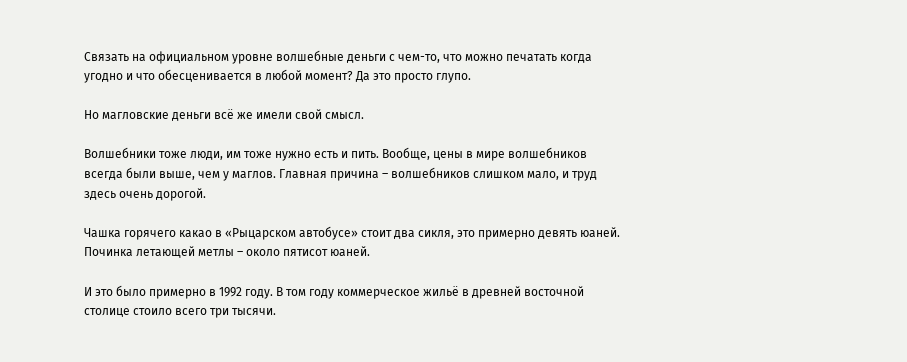Связать на официальном уровне волшебные деньги с чем-то, что можно печатать когда угодно и что обесценивается в любой момент? Да это просто глупо.

Но магловские деньги всё же имели свой смысл.

Волшебники тоже люди, им тоже нужно есть и пить. Вообще, цены в мире волшебников всегда были выше, чем у маглов. Главная причина – волшебников слишком мало, и труд здесь очень дорогой.

Чашка горячего какао в «Рыцарском автобусе» стоит два сикля, это примерно девять юаней. Починка летающей метлы – около пятисот юаней.

И это было примерно в 1992 году. В том году коммерческое жильё в древней восточной столице стоило всего три тысячи.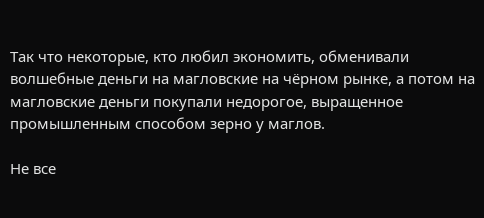Так что некоторые, кто любил экономить, обменивали волшебные деньги на магловские на чёрном рынке, а потом на магловские деньги покупали недорогое, выращенное промышленным способом зерно у маглов.

Не все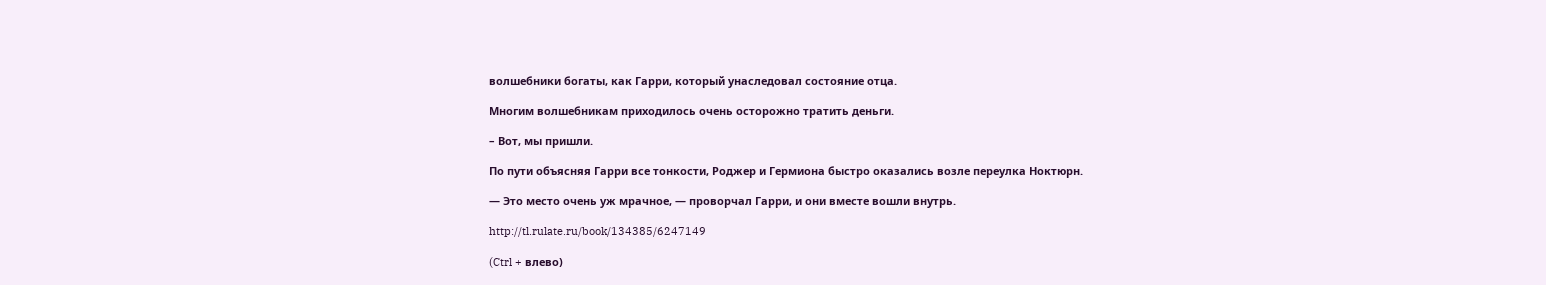волшебники богаты, как Гарри, который унаследовал состояние отца.

Многим волшебникам приходилось очень осторожно тратить деньги.

– Вот, мы пришли.

По пути объясняя Гарри все тонкости, Роджер и Гермиона быстро оказались возле переулка Ноктюрн.

— Это место очень уж мрачное, — проворчал Гарри, и они вместе вошли внутрь.

http://tl.rulate.ru/book/134385/6247149

(Ctrl + влево)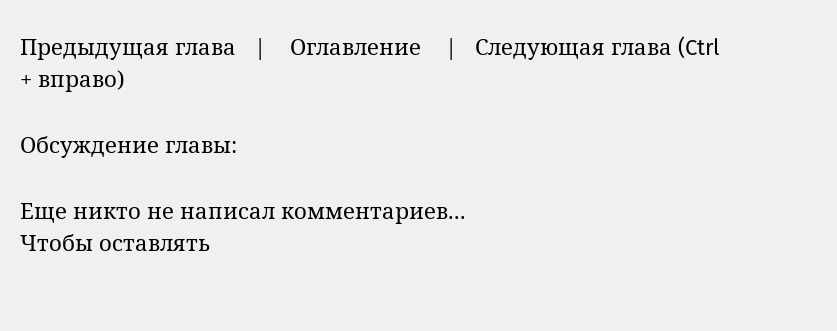Предыдущая глава   |    Оглавление    |   Следующая глава (Ctrl + вправо)

Обсуждение главы:

Еще никто не написал комментариев...
Чтобы оставлять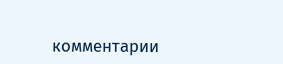комментарии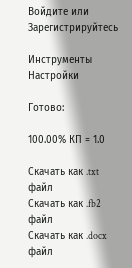Войдите или Зарегистрируйтесь

Инструменты
Настройки

Готово:

100.00% КП = 1.0

Скачать как .txt файл
Скачать как .fb2 файл
Скачать как .docx файл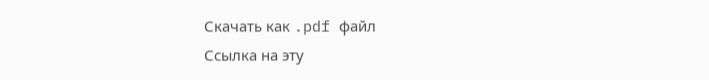Скачать как .pdf файл
Ссылка на эту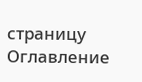страницу
Оглавление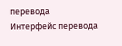перевода
Интерфейс перевода